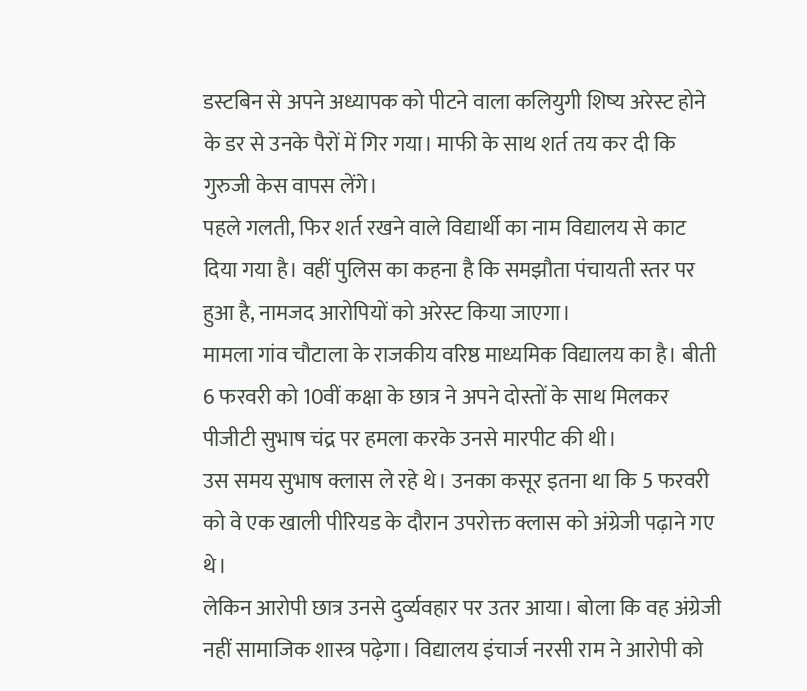डस्टबिन से अपने अध्यापक को पीटने वाला कलियुगी शिष्य अरेस्ट होने के डर से उनके पैरों में गिर गया। माफी के साथ शर्त तय कर दी कि गुरुजी केस वापस लेंगे।
पहले गलती, फिर शर्त रखने वाले विद्यार्थी का नाम विद्यालय से काट दिया गया है। वहीं पुलिस का कहना है कि समझौता पंचायती स्तर पर हुआ है, नामजद आरोपियों को अरेस्ट किया जाएगा।
मामला गांव चौटाला के राजकीय वरिष्ठ माध्यमिक विद्यालय का है। बीती 6 फरवरी को 10वीं कक्षा के छात्र ने अपने दोस्तों के साथ मिलकर पीजीटी सुभाष चंद्र पर हमला करके उनसे मारपीट की थी।
उस समय सुभाष क्लास ले रहे थे। उनका कसूर इतना था कि 5 फरवरी को वे एक खाली पीरियड के दौरान उपरोक्त क्लास को अंग्रेजी पढ़ाने गए थे।
लेकिन आरोपी छात्र उनसे दुर्व्यवहार पर उतर आया। बोला कि वह अंग्रेजी नहीं सामाजिक शास्त्र पढ़ेगा। विद्यालय इंचार्ज नरसी राम ने आरोपी को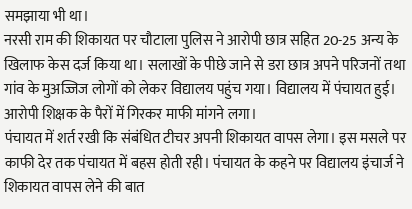समझाया भी था।
नरसी राम की शिकायत पर चौटाला पुलिस ने आरोपी छात्र सहित 20-25 अन्य के खिलाफ केस दर्ज किया था। सलाखों के पीछे जाने से डरा छात्र अपने परिजनों तथा गांव के मुअज्जिज लोगों को लेकर विद्यालय पहुंच गया। विद्यालय में पंचायत हुई। आरोपी शिक्षक के पैरों में गिरकर माफी मांगने लगा।
पंचायत में शर्त रखी कि संबंधित टीचर अपनी शिकायत वापस लेगा। इस मसले पर काफी देर तक पंचायत में बहस होती रही। पंचायत के कहने पर विद्यालय इंचार्ज ने शिकायत वापस लेने की बात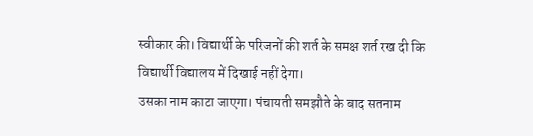स्वीकार की। विद्यार्थी के परिजनों की शर्त के समक्ष शर्त रख दी कि विद्यार्थी विद्यालय में दिखाई नहीं देगा।
उसका नाम काटा जाएगा। पंचायती समझौते के बाद सतनाम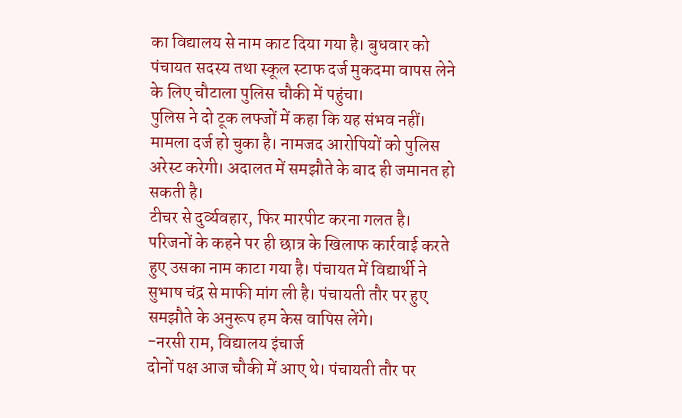का विद्यालय से नाम काट दिया गया है। बुधवार को पंचायत सदस्य तथा स्कूल स्टाफ दर्ज मुकदमा वापस लेने के लिए चौटाला पुलिस चौकी में पहुंचा।
पुलिस ने दो टूक लफ्जों में कहा कि यह संभव नहीं। मामला दर्ज हो चुका है। नामजद आरोपियों को पुलिस अरेस्ट करेगी। अदालत में समझौते के बाद ही जमानत हो सकती है।
टीचर से दुर्व्यवहार, फिर मारपीट करना गलत है। परिजनों के कहने पर ही छात्र के खिलाफ कार्रवाई करते हुए उसका नाम काटा गया है। पंचायत में विद्यार्थी ने सुभाष चंद्र से माफी मांग ली है। पंचायती तौर पर हुए समझौते के अनुरूप हम केस वापिस लेंगे।
-नरसी राम, विद्यालय इंचार्ज
दोनों पक्ष आज चौकी में आए थे। पंचायती तौर पर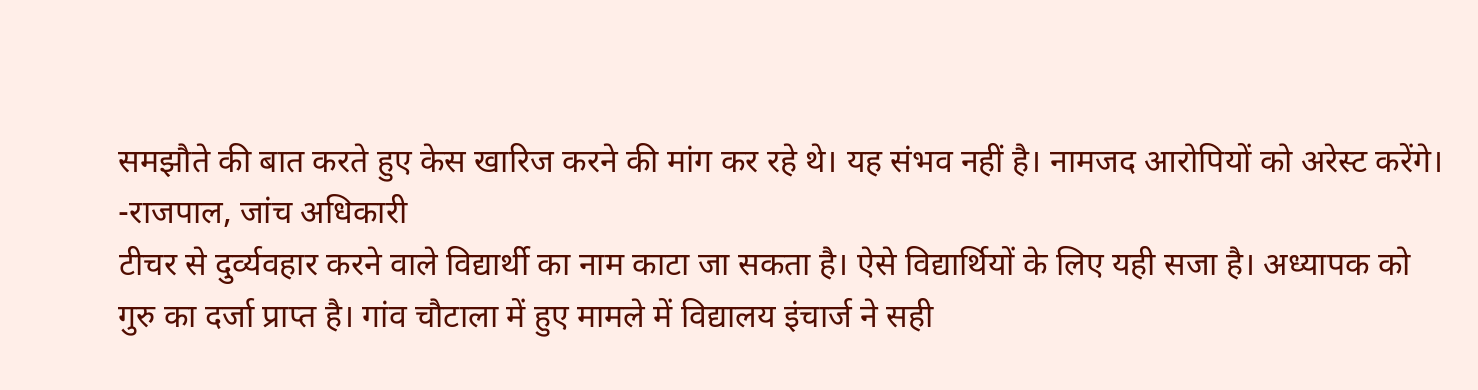समझौते की बात करते हुए केस खारिज करने की मांग कर रहे थे। यह संभव नहीं है। नामजद आरोपियों को अरेस्ट करेंगे।
-राजपाल, जांच अधिकारी
टीचर से दुर्व्यवहार करने वाले विद्यार्थी का नाम काटा जा सकता है। ऐसे विद्यार्थियों के लिए यही सजा है। अध्यापक को गुरु का दर्जा प्राप्त है। गांव चौटाला में हुए मामले में विद्यालय इंचार्ज ने सही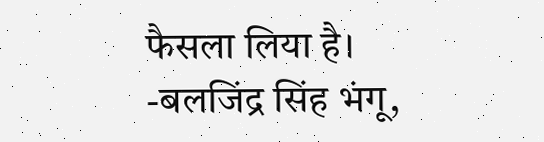फैसला लिया है।
-बलजिंद्र सिंह भंगू,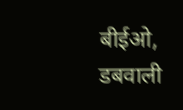बीईओ, डबवाली